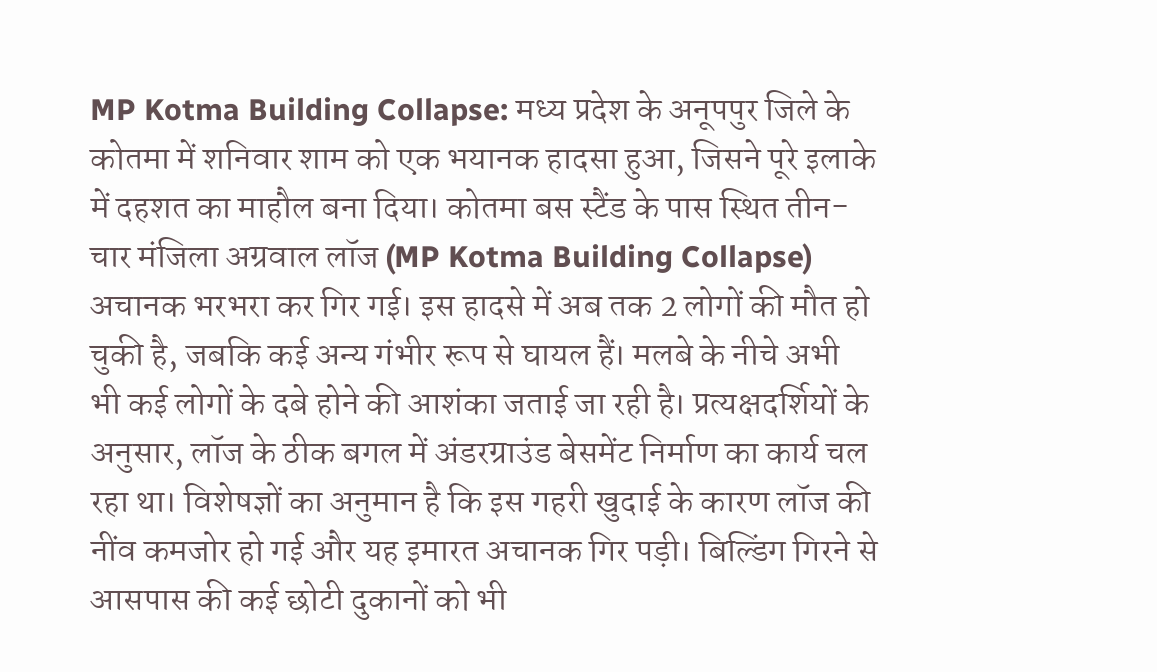MP Kotma Building Collapse: मध्य प्रदेश के अनूपपुर जिले के कोतमा में शनिवार शाम को एक भयानक हादसा हुआ, जिसने पूरे इलाके में दहशत का माहौल बना दिया। कोतमा बस स्टैंड के पास स्थित तीन-चार मंजिला अग्रवाल लॉज (MP Kotma Building Collapse) अचानक भरभरा कर गिर गई। इस हादसे में अब तक 2 लोगों की मौत हो चुकी है, जबकि कई अन्य गंभीर रूप से घायल हैं। मलबे के नीचे अभी भी कई लोगों के दबे होने की आशंका जताई जा रही है। प्रत्यक्षदर्शियों के अनुसार, लॉज के ठीक बगल में अंडरग्राउंड बेसमेंट निर्माण का कार्य चल रहा था। विशेषज्ञों का अनुमान है कि इस गहरी खुदाई के कारण लॉज की नींव कमजोर हो गई और यह इमारत अचानक गिर पड़ी। बिल्डिंग गिरने से आसपास की कई छोटी दुकानों को भी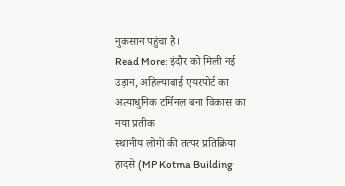नुकसान पहुंचा है।
Read More: इंदौर को मिली नई उड़ान, अहिल्याबाई एयरपोर्ट का अत्याधुनिक टर्मिनल बना विकास का नया प्रतीक
स्थानीय लोगों की तत्पर प्रतिक्रिया
हादसे (MP Kotma Building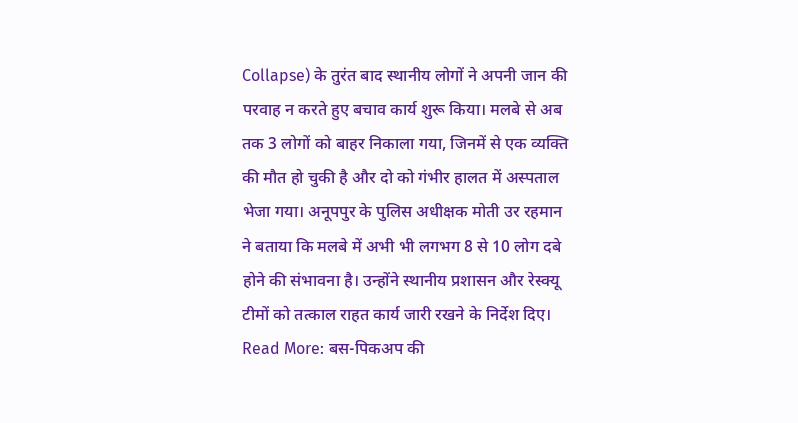Collapse) के तुरंत बाद स्थानीय लोगों ने अपनी जान की परवाह न करते हुए बचाव कार्य शुरू किया। मलबे से अब तक 3 लोगों को बाहर निकाला गया, जिनमें से एक व्यक्ति की मौत हो चुकी है और दो को गंभीर हालत में अस्पताल भेजा गया। अनूपपुर के पुलिस अधीक्षक मोती उर रहमान ने बताया कि मलबे में अभी भी लगभग 8 से 10 लोग दबे होने की संभावना है। उन्होंने स्थानीय प्रशासन और रेस्क्यू टीमों को तत्काल राहत कार्य जारी रखने के निर्देश दिए।
Read More: बस-पिकअप की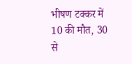भीषण टक्कर में 10 की मौत, 30 से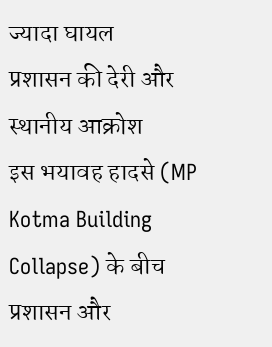ज्यादा घायल
प्रशासन की देरी और स्थानीय आक्रोश
इस भयावह हादसे (MP Kotma Building Collapse) के बीच प्रशासन और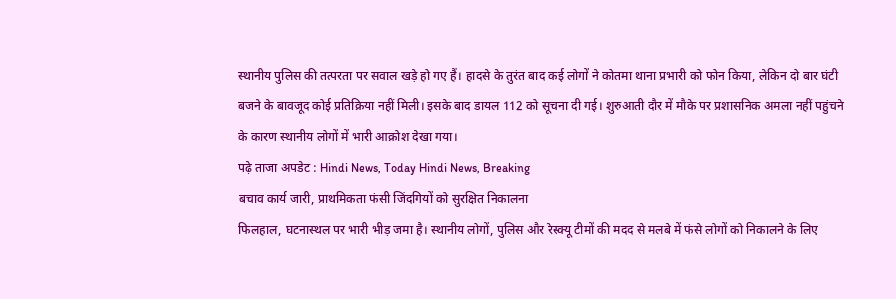स्थानीय पुलिस की तत्परता पर सवाल खड़े हो गए हैं। हादसे के तुरंत बाद कई लोगों ने कोतमा थाना प्रभारी को फोन किया, लेकिन दो बार घंटी बजने के बावजूद कोई प्रतिक्रिया नहीं मिली। इसके बाद डायल 112 को सूचना दी गई। शुरुआती दौर में मौके पर प्रशासनिक अमला नहीं पहुंचने के कारण स्थानीय लोगों में भारी आक्रोश देखा गया।
पढ़े ताजा अपडेट : Hindi News, Today Hindi News, Breaking
बचाव कार्य जारी, प्राथमिकता फंसी जिंदगियों को सुरक्षित निकालना
फिलहाल, घटनास्थल पर भारी भीड़ जमा है। स्थानीय लोगों, पुलिस और रेस्क्यू टीमों की मदद से मलबे में फंसे लोगों को निकालने के लिए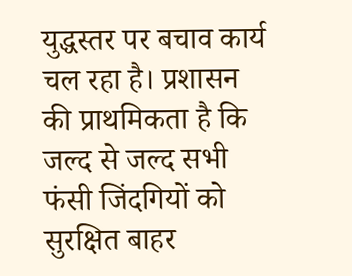युद्धस्तर पर बचाव कार्य चल रहा है। प्रशासन की प्राथमिकता है कि जल्द से जल्द सभी फंसी जिंदगियों को सुरक्षित बाहर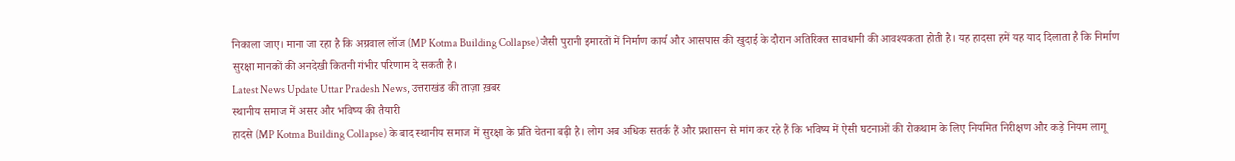निकाला जाए। माना जा रहा है कि अग्रवाल लॉज (MP Kotma Building Collapse) जैसी पुरानी इमारतों में निर्माण कार्य और आसपास की खुदाई के दौरान अतिरिक्त सावधानी की आवश्यकता होती है। यह हादसा हमें यह याद दिलाता है कि निर्माण सुरक्षा मानकों की अनदेखी कितनी गंभीर परिणाम दे सकती है।
Latest News Update Uttar Pradesh News, उत्तराखंड की ताज़ा ख़बर
स्थानीय समाज में असर और भविष्य की तैयारी
हादसे (MP Kotma Building Collapse) के बाद स्थानीय समाज में सुरक्षा के प्रति चेतना बढ़ी है। लोग अब अधिक सतर्क हैं और प्रशासन से मांग कर रहे हैं कि भविष्य में ऐसी घटनाओं की रोकथाम के लिए नियमित निरीक्षण और कड़े नियम लागू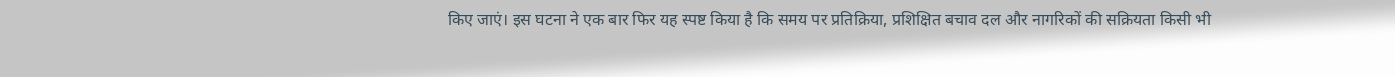किए जाएं। इस घटना ने एक बार फिर यह स्पष्ट किया है कि समय पर प्रतिक्रिया, प्रशिक्षित बचाव दल और नागरिकों की सक्रियता किसी भी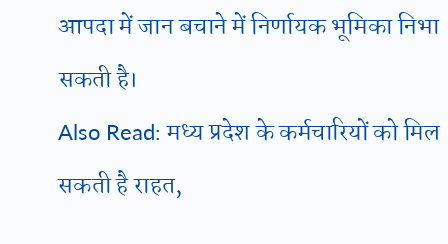आपदा में जान बचाने में निर्णायक भूमिका निभा सकती है।
Also Read: मध्य प्रदेश के कर्मचारियों को मिल सकती है राहत,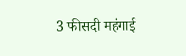3 फीसदी महंगाई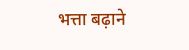भत्ता बढ़ाने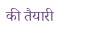की तैयारी